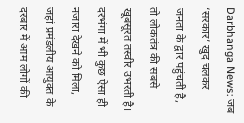Darbhanga News: जब ‘सरकार’ खुद चलकर जनता के द्वार पहुंचती है, तो लोकतंत्र की सबसे खूबसूरत तस्वीर उभरती है। दरभंगा में भी कुछ ऐसा ही नजारा देखने को मिला, जहां प्रमंडलीय आयुक्त के दरबार में आम लोगों की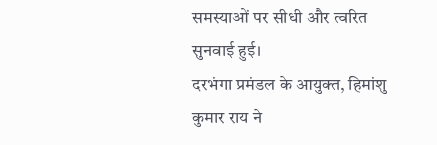समस्याओं पर सीधी और त्वरित सुनवाई हुई।
दरभंगा प्रमंडल के आयुक्त, हिमांशु कुमार राय ने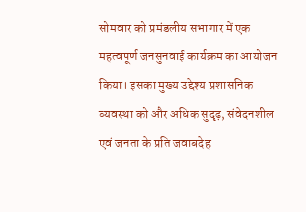सोमवार को प्रमंडलीय सभागार में एक महत्वपूर्ण जनसुनवाई कार्यक्रम का आयोजन किया। इसका मुख्य उद्देश्य प्रशासनिक व्यवस्था को और अधिक सुदृढ़, संवेदनशील एवं जनता के प्रति जवाबदेह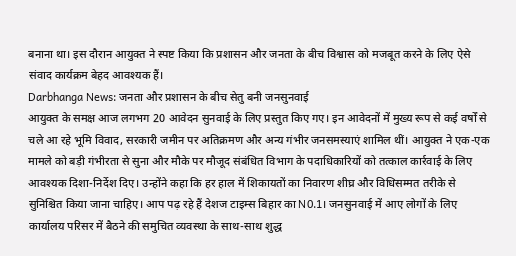बनाना था। इस दौरान आयुक्त ने स्पष्ट किया कि प्रशासन और जनता के बीच विश्वास को मजबूत करने के लिए ऐसे संवाद कार्यक्रम बेहद आवश्यक हैं।
Darbhanga News: जनता और प्रशासन के बीच सेतु बनी जनसुनवाई
आयुक्त के समक्ष आज लगभग 20 आवेदन सुनवाई के लिए प्रस्तुत किए गए। इन आवेदनों में मुख्य रूप से कई वर्षों से चले आ रहे भूमि विवाद, सरकारी जमीन पर अतिक्रमण और अन्य गंभीर जनसमस्याएं शामिल थीं। आयुक्त ने एक-एक मामले को बड़ी गंभीरता से सुना और मौके पर मौजूद संबंधित विभाग के पदाधिकारियों को तत्काल कार्रवाई के लिए आवश्यक दिशा-निर्देश दिए। उन्होंने कहा कि हर हाल में शिकायतों का निवारण शीघ्र और विधिसम्मत तरीके से सुनिश्चित किया जाना चाहिए। आप पढ़ रहे हैं देशज टाइम्स बिहार का N0.1। जनसुनवाई में आए लोगों के लिए कार्यालय परिसर में बैठने की समुचित व्यवस्था के साथ-साथ शुद्ध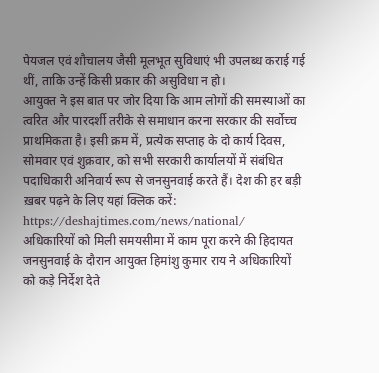पेयजल एवं शौचालय जैसी मूलभूत सुविधाएं भी उपलब्ध कराई गई थीं, ताकि उन्हें किसी प्रकार की असुविधा न हो।
आयुक्त ने इस बात पर जोर दिया कि आम लोगों की समस्याओं का त्वरित और पारदर्शी तरीके से समाधान करना सरकार की सर्वोच्च प्राथमिकता है। इसी क्रम में, प्रत्येक सप्ताह के दो कार्य दिवस, सोमवार एवं शुक्रवार, को सभी सरकारी कार्यालयों में संबंधित पदाधिकारी अनिवार्य रूप से जनसुनवाई करते हैं। देश की हर बड़ी ख़बर पढ़ने के लिए यहां क्लिक करें: https://deshajtimes.com/news/national/
अधिकारियों को मिली समयसीमा में काम पूरा करने की हिदायत
जनसुनवाई के दौरान आयुक्त हिमांशु कुमार राय ने अधिकारियों को कड़े निर्देश देते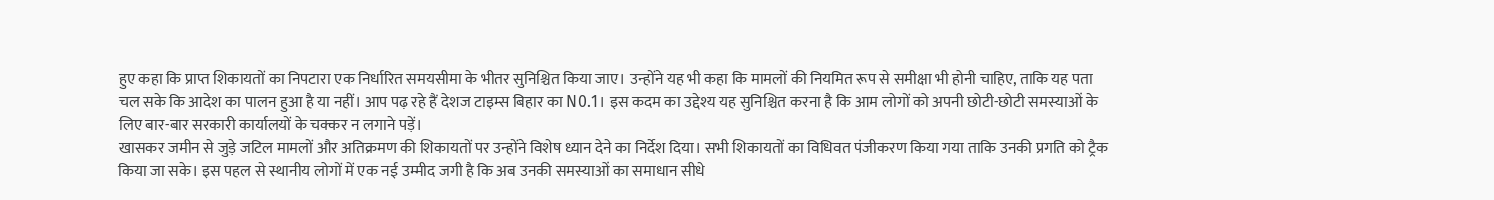हुए कहा कि प्राप्त शिकायतों का निपटारा एक निर्धारित समयसीमा के भीतर सुनिश्चित किया जाए। उन्होंने यह भी कहा कि मामलों की नियमित रूप से समीक्षा भी होनी चाहिए, ताकि यह पता चल सके कि आदेश का पालन हुआ है या नहीं। आप पढ़ रहे हैं देशज टाइम्स बिहार का N0.1। इस कदम का उद्देश्य यह सुनिश्चित करना है कि आम लोगों को अपनी छोटी-छोटी समस्याओं के लिए बार-बार सरकारी कार्यालयों के चक्कर न लगाने पड़ें।
खासकर जमीन से जुड़े जटिल मामलों और अतिक्रमण की शिकायतों पर उन्होंने विशेष ध्यान देने का निर्देश दिया। सभी शिकायतों का विधिवत पंजीकरण किया गया ताकि उनकी प्रगति को ट्रैक किया जा सके। इस पहल से स्थानीय लोगों में एक नई उम्मीद जगी है कि अब उनकी समस्याओं का समाधान सीधे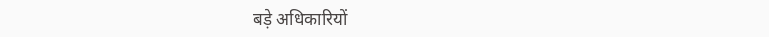बड़े अधिकारियों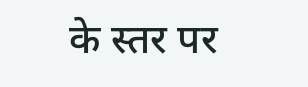के स्तर पर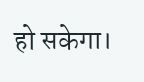हो सकेगा।